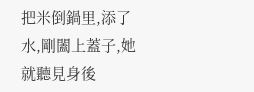把米倒鍋里,添了水,剛闔上蓋子,她就聽見身後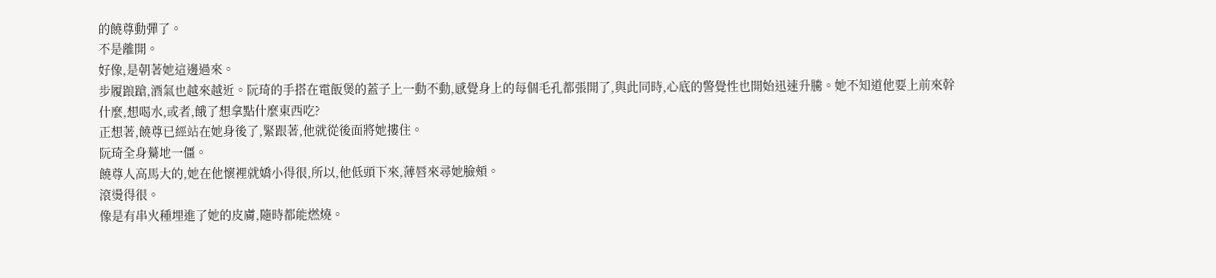的饒尊動彈了。
不是離開。
好像,是朝著她這邊過來。
步履踉蹌,酒氣也越來越近。阮琦的手搭在電飯煲的蓋子上一動不動,感覺身上的每個毛孔都張開了,與此同時,心底的警覺性也開始迅速升騰。她不知道他要上前來幹什麼,想喝水,或者,餓了想拿點什麼東西吃?
正想著,饒尊已經站在她身後了,緊跟著,他就從後面將她摟住。
阮琦全身驀地一僵。
饒尊人高馬大的,她在他懷裡就嬌小得很,所以,他低頭下來,薄唇來尋她臉頰。
滾燙得很。
像是有串火種埋進了她的皮膚,隨時都能燃燒。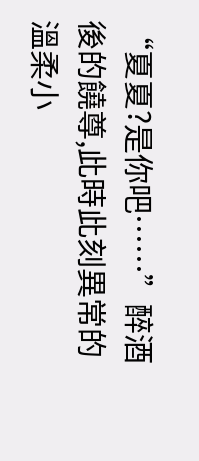“夏夏?是你吧……”醉酒後的饒尊,此時此刻異常的溫柔小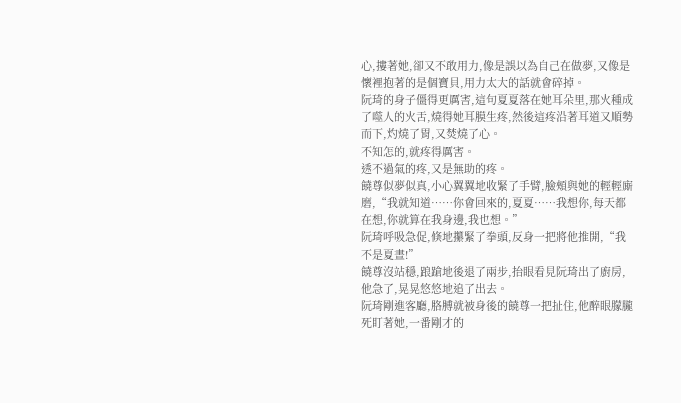心,摟著她,卻又不敢用力,像是誤以為自己在做夢,又像是懷裡抱著的是個寶貝,用力太大的話就會碎掉。
阮琦的身子僵得更厲害,這句夏夏落在她耳朵里,那火種成了噬人的火舌,燒得她耳膜生疼,然後這疼沿著耳道又順勢而下,灼燒了胃,又焚燒了心。
不知怎的,就疼得厲害。
透不過氣的疼,又是無助的疼。
饒尊似夢似真,小心翼翼地收緊了手臂,臉頰與她的輕輕廝磨,“我就知道……你會回來的,夏夏……我想你,每天都在想,你就算在我身邊,我也想。”
阮琦呼吸急促,倏地攥緊了拳頭,反身一把將他推開,“我不是夏晝!”
饒尊沒站穩,踉蹌地後退了兩步,抬眼看見阮琦出了廚房,他急了,晃晃悠悠地追了出去。
阮琦剛進客廳,胳膊就被身後的饒尊一把扯住,他醉眼朦朧死盯著她,一番剛才的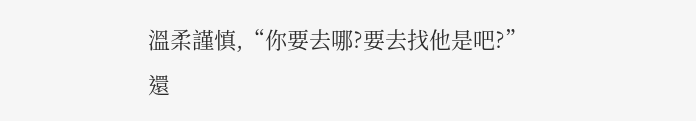溫柔謹慎,“你要去哪?要去找他是吧?”
還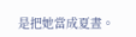是把她當成夏晝。